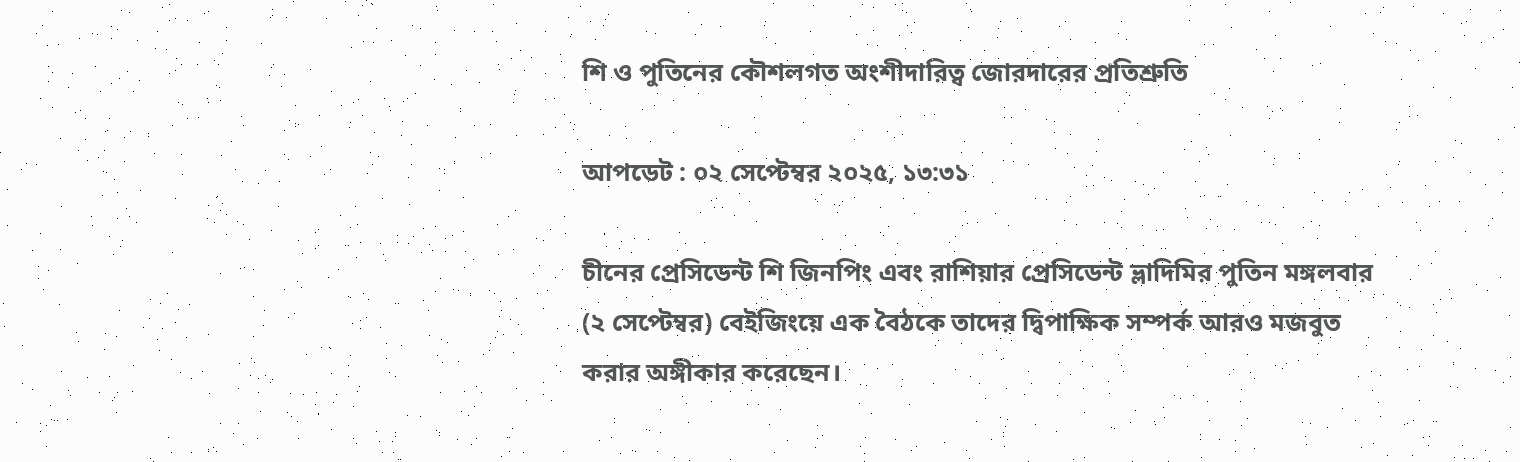শি ও পুতিনের কৌশলগত অংশীদারিত্ব জোরদারের প্রতিশ্রুতি

আপডেট : ০২ সেপ্টেম্বর ২০২৫, ১৩:৩১

চীনের প্রেসিডেন্ট শি জিনপিং এবং রাশিয়ার প্রেসিডেন্ট ভ্লাদিমির পুতিন মঙ্গলবার (২ সেপ্টেম্বর) বেইজিংয়ে এক বৈঠকে তাদের দ্বিপাক্ষিক সম্পর্ক আরও মজবুত করার অঙ্গীকার করেছেন।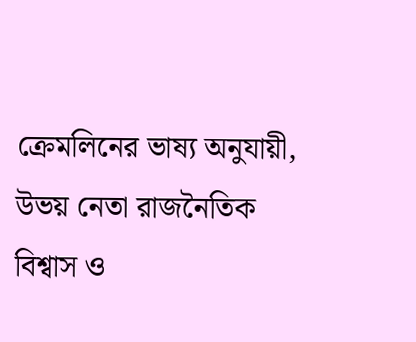ক্রেমলিনের ভাষ্য অনুযায়ী, উভয় নেতা রাজনৈতিক বিশ্বাস ও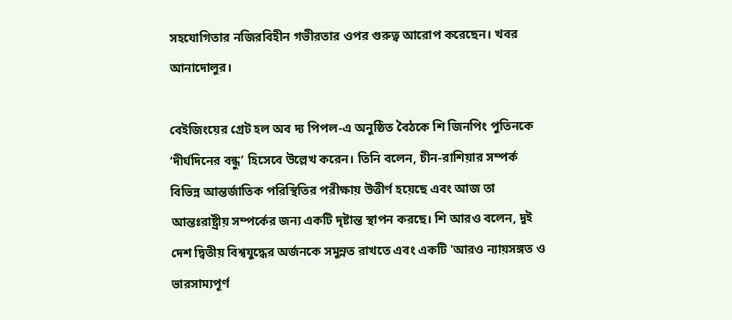সহযোগিতার নজিরবিহীন গভীরতার ওপর গুরুত্ব আরোপ করেছেন। খবর আনাদোলুর।

বেইজিংয়ের গ্রেট হল অব দ্য পিপল-এ অনুষ্ঠিত বৈঠকে শি জিনপিং পুতিনকে ‘দীর্ঘদিনের বন্ধু’ হিসেবে উল্লেখ করেন। তিনি বলেন, চীন-রাশিয়ার সম্পর্ক বিভিন্ন আন্তর্জাতিক পরিস্থিতির পরীক্ষায় উত্তীর্ণ হয়েছে এবং আজ তা আন্তঃরাষ্ট্রীয় সম্পর্কের জন্য একটি দৃষ্টান্ত স্থাপন করছে। শি আরও বলেন, দুই দেশ দ্বিতীয় বিশ্বযুদ্ধের অর্জনকে সমুন্নত রাখতে এবং একটি 'আরও ন্যায়সঙ্গত ও ভারসাম্যপূর্ণ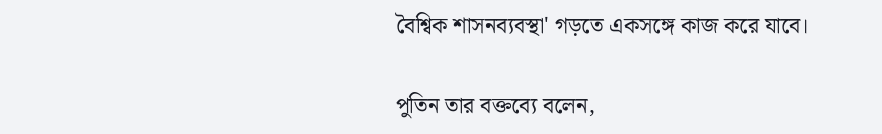বৈশ্বিক শাসনব্যবস্থা' গড়তে একসঙ্গে কাজ করে যাবে।

পুতিন তার বক্তব্যে বলেন,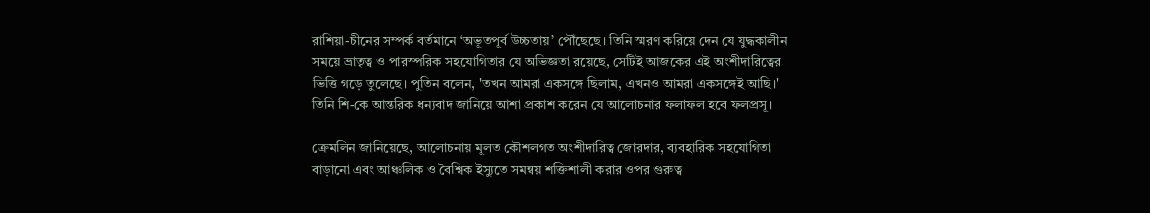রাশিয়া-চীনের সম্পর্ক বর্তমানে ‘অভূতপূর্ব উচ্চতায়’ পৌঁছেছে। তিনি স্মরণ করিয়ে দেন যে যুদ্ধকালীন সময়ে ভ্রাতৃত্ব ও পারস্পরিক সহযোগিতার যে অভিজ্ঞতা রয়েছে, সেটিই আজকের এই অংশীদারিত্বের ভিত্তি গড়ে তুলেছে। পুতিন বলেন, 'তখন আমরা একসঙ্গে ছিলাম, এখনও আমরা একসঙ্গেই আছি।' তিনি শি-কে আন্তরিক ধন্যবাদ জানিয়ে আশা প্রকাশ করেন যে আলোচনার ফলাফল হবে ফলপ্রসূ।

ক্রেমলিন জানিয়েছে, আলোচনায় মূলত কৌশলগত অংশীদারিত্ব জোরদার, ব্যবহারিক সহযোগিতা বাড়ানো এবং আঞ্চলিক ও বৈশ্বিক ইস্যুতে সমন্বয় শক্তিশালী করার ওপর গুরুত্ব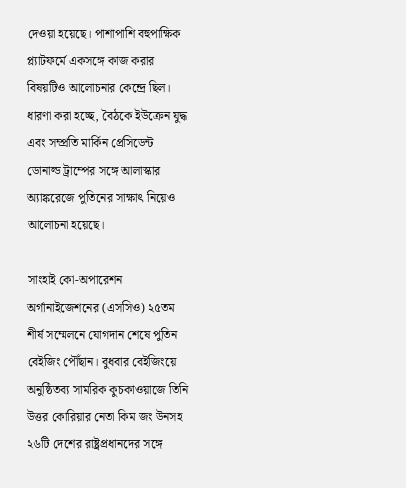দেওয়া হয়েছে। পাশাপাশি বহুপাক্ষিক প্ল্যাটফর্মে একসঙ্গে কাজ করার বিষয়টিও আলোচনার কেন্দ্রে ছিল। ধারণা করা হচ্ছে, বৈঠকে ইউক্রেন যুদ্ধ এবং সম্প্রতি মার্কিন প্রেসিডেন্ট ডোনাল্ড ট্রাম্পের সঙ্গে আলাস্কার অ্যাঙ্করেজে পুতিনের সাক্ষাৎ নিয়েও আলোচনা হয়েছে।

সাংহাই কো-অপারেশন অর্গানাইজেশনের (এসসিও) ২৫তম শীর্ষ সম্মেলনে যোগদান শেষে পুতিন বেইজিং পৌঁছান। বুধবার বেইজিংয়ে অনুষ্ঠিতব্য সামরিক কুচকাওয়াজে তিনি উত্তর কোরিয়ার নেতা কিম জং উনসহ ২৬টি দেশের রাষ্ট্রপ্রধানদের সঙ্গে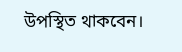উপস্থিত থাকবেন।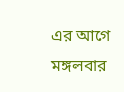এর আগে মঙ্গলবার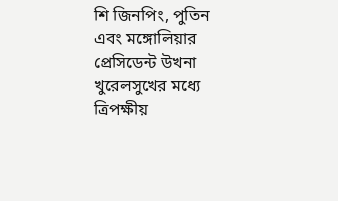শি জিনপিং, পুতিন এবং মঙ্গোলিয়ার প্রেসিডেন্ট উখনা খুরেলসুখের মধ্যে ত্রিপক্ষীয়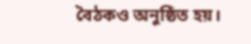বৈঠকও অনুষ্ঠিত হয়।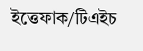ইত্তেফাক/টিএইচ